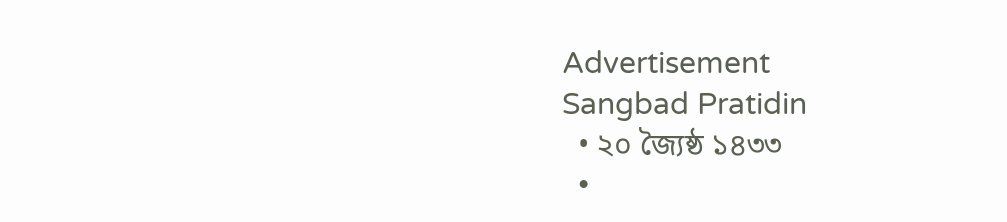Advertisement
Sangbad Pratidin
  • ২০ জ্যৈষ্ঠ ১৪৩৩
  •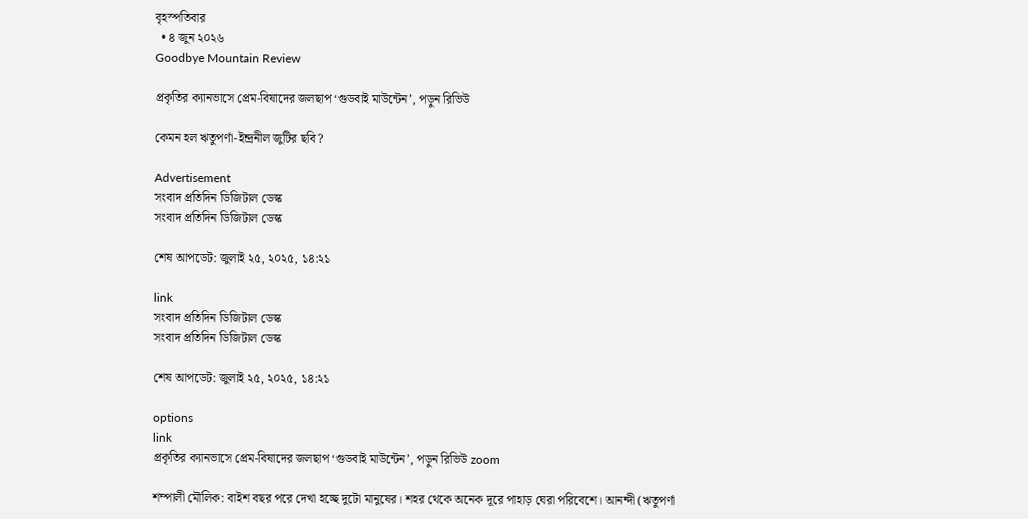বৃহস্পতিবার
  • ৪ জুন ২০২৬
Goodbye Mountain Review

প্রকৃতির ক্যানভাসে প্রেম-বিষাদের জলছাপ ‘গুডবাই মাউন্টেন’, পড়ুন রিভিউ

কেমন হল ঋতুপর্ণা-ইন্দ্রনীল জুটির ছবি?

Advertisement
সংবাদ প্রতিদিন ডিজিটাল ডেস্ক
সংবাদ প্রতিদিন ডিজিটাল ডেস্ক

শেষ আপডেট: জুলাই ২৫, ২০২৫, ১৪:২১

link
সংবাদ প্রতিদিন ডিজিটাল ডেস্ক
সংবাদ প্রতিদিন ডিজিটাল ডেস্ক

শেষ আপডেট: জুলাই ২৫, ২০২৫, ১৪:২১

options
link
প্রকৃতির ক্যানভাসে প্রেম-বিষাদের জলছাপ ‘গুডবাই মাউন্টেন’, পড়ুন রিভিউ zoom

শম্পালী মৌলিক: বাইশ বছর পরে দেখা হচ্ছে দুটো মানুষের। শহর থেকে অনেক দূরে পাহাড় ঘেরা পরিবেশে। আনন্দী (ঋতুপর্ণা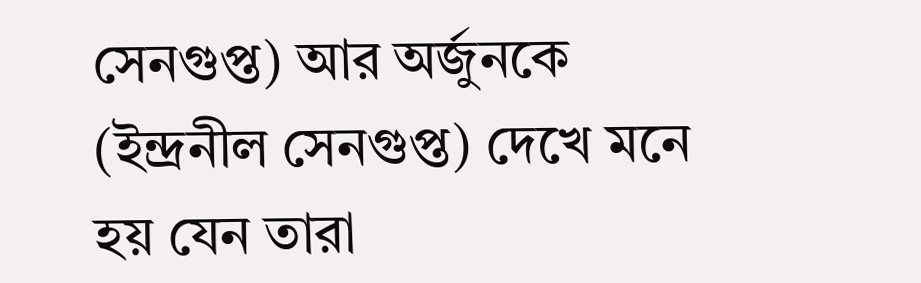সেনগুপ্ত) আর অর্জুনকে (ইন্দ্রনীল সেনগুপ্ত) দেখে মনে হয় যেন তারা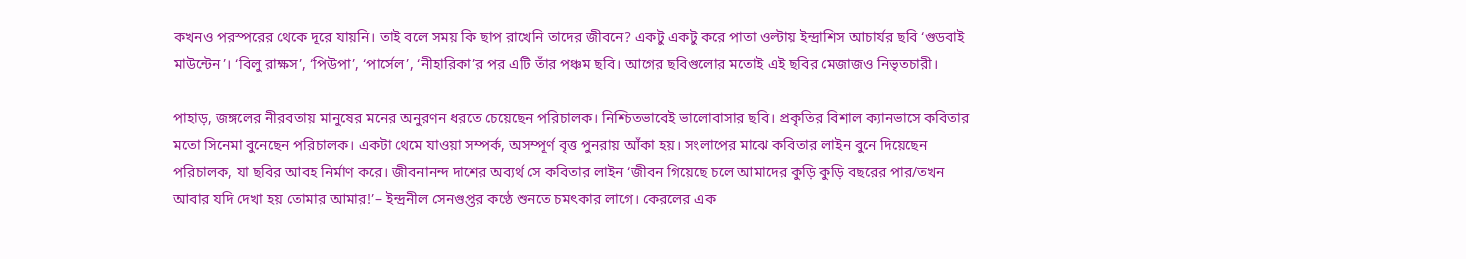কখনও পরস্পরের থেকে দূরে যায়নি। তাই বলে সময় কি ছাপ রাখেনি তাদের জীবনে? একটু একটু করে পাতা ওল্টায় ইন্দ্রাশিস আচার্যর ছবি ‘গুডবাই মাউন্টেন’। ‘বিলু রাক্ষস’, ‘পিউপা’, ‘পার্সেল’, ‘নীহারিকা’র পর এটি তাঁর পঞ্চম ছবি। আগের ছবিগুলোর মতোই এই ছবির মেজাজও নিভৃতচারী।

পাহাড়, জঙ্গলের নীরবতায় মানুষের মনের অনুরণন ধরতে চেয়েছেন পরিচালক। নিশ্চিতভাবেই ভালোবাসার ছবি। প্রকৃতির বিশাল ক‌্যানভাসে কবিতার মতো সিনেমা বুনেছেন পরিচালক। একটা থেমে যাওয়া সম্পর্ক, অসম্পূর্ণ বৃত্ত পুনরায় আঁকা হয়। সংলাপের মাঝে কবিতার লাইন বুনে দিয়েছেন পরিচালক, যা ছবির আবহ নির্মাণ করে। জীবনানন্দ দাশের অব‌্যর্থ সে কবিতার লাইন ‘জীবন গিয়েছে চলে আমাদের কুড়ি কুড়ি বছরের পার/তখন আবার যদি দেখা হয় তোমার আমার!’– ইন্দ্রনীল সেনগুপ্তর কণ্ঠে শুনতে চমৎকার লাগে। কেরলের এক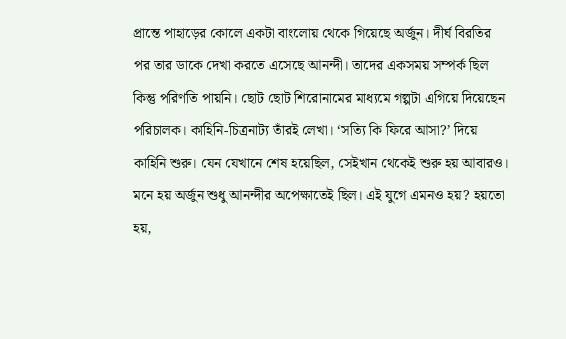প্রান্তে পাহাড়ের কোলে একটা বাংলোয় থেকে গিয়েছে অর্জুন। দীর্ঘ বিরতির পর তার ডাকে দেখা করতে এসেছে আনন্দী। তাদের একসময় সম্পর্ক ছিল কিন্তু পরিণতি পায়নি। ছোট ছোট শিরোনামের মাধ‌্যমে গল্পটা এগিয়ে দিয়েছেন পরিচালক। কাহিনি-চিত্রনাট‌্য তাঁরই লেখা। ‘সত্যি কি ফিরে আসা?’ দিয়ে কাহিনি শুরু। যেন যেখানে শেষ হয়েছিল, সেইখান থেকেই শুরু হয় আবারও। মনে হয় অর্জুন শুধু আনন্দীর অপেক্ষাতেই ছিল। এই যুগে এমনও হয়? হয়তো হয়,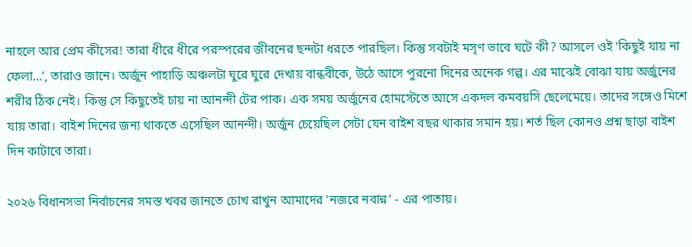নাহলে আর প্রেম কীসের! তারা ধীরে ধীরে পরস্পরের জীবনের ছন্দটা ধরতে পারছিল। কিন্তু সবটাই মসৃণ ভাবে ঘটে কী? আসলে ওই ‘কিছুই যায় না ফেলা…’, তারাও জানে। অর্জুন পাহাড়ি অঞ্চলটা ঘুরে ঘুরে দেখায় বান্ধবীকে, উঠে আসে পুরনো দিনের অনেক গল্প। এর মাঝেই বোঝা যায় অর্জুনের শরীর ঠিক নেই। কিন্তু সে কিছুতেই চায় না আনন্দী টের পাক। এক সময় অর্জুনের হোমস্টেতে আসে একদল কমবয়সি ছেলেমেয়ে। তাদের সঙ্গেও মিশে যায় তারা। বাইশ দিনের জন‌্য থাকতে এসেছিল আনন্দী। অর্জুন চেয়েছিল সেটা যেন বাইশ বছর থাকার সমান হয়। শর্ত ছিল কোনও প্রশ্ন ছাড়া বাইশ দিন কাটাবে তারা।

২০২৬ বিধানসভা নির্বাচনের সমস্ত খবর জানতে চোখ রাখুন আমাদের 'নজরে নবান্ন' - এর পাতায়।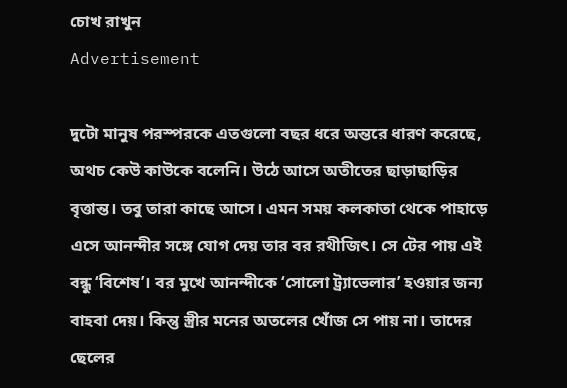চোখ রাখুন
Advertisement

দুটো মানুষ পরস্পরকে এতগুলো বছর ধরে অন্তরে ধারণ করেছে, অথচ কেউ কাউকে বলেনি। উঠে আসে অতীতের ছাড়াছাড়ির বৃত্তান্ত। তবু তারা কাছে আসে। এমন সময় কলকাতা থেকে পাহাড়ে এসে আনন্দীর সঙ্গে যোগ দেয় তার বর রথীজিৎ। সে টের পায় এই বন্ধু ‘বিশেষ’। বর মুখে আনন্দীকে ‘সোলো ট্র‌্যাভেলার’ হওয়ার জন‌্য বাহবা দেয়। কিন্তু স্ত্রীর মনের অতলের খোঁজ সে পায় না। তাদের ছেলের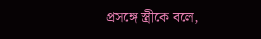প্রসঙ্গে স্ত্রীকে বলে,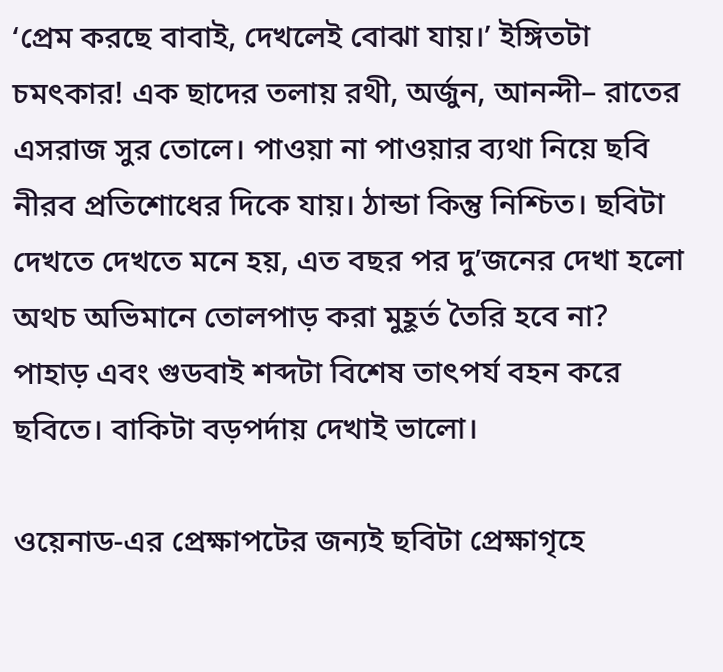‘প্রেম করছে বাবাই, দেখলেই বোঝা যায়।’ ইঙ্গিতটা চমৎকার! এক ছাদের তলায় রথী, অর্জুন, আনন্দী– রাতের এসরাজ সুর তোলে। পাওয়া না পাওয়ার ব‌্যথা নিয়ে ছবি নীরব প্রতিশোধের দিকে যায়। ঠান্ডা কিন্তু নিশ্চিত। ছবিটা দেখতে দেখতে মনে হয়, এত বছর পর দু’জনের দেখা হলো অথচ অভিমানে তোলপাড় করা মুহূর্ত তৈরি হবে না? পাহাড় এবং গুডবাই শব্দটা বিশেষ তাৎপর্য বহন করে ছবিতে। বাকিটা বড়পর্দায় দেখাই ভালো।

ওয়েনাড-এর প্রেক্ষাপটের জন‌্যই ছবিটা প্রেক্ষাগৃহে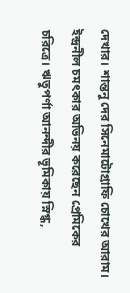দেখার। শান্তনু দের সিনেমাটোগ্রাফি চোখের আরাম। ইন্দ্রনীল চমৎকার অভিনয় করেছেন প্রেমিকের চরিত্রে। ঋতুপর্ণা আনন্দীর ভূমিকায় স্নিগ্ধ,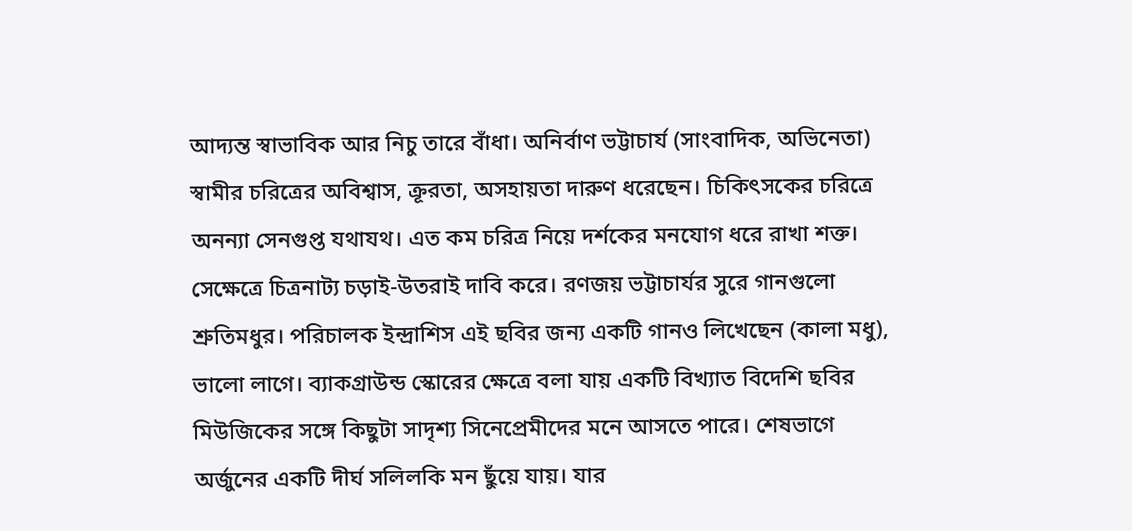আদ‌্যন্ত‌ স্বাভাবিক আর নিচু তারে বাঁধা। অনির্বাণ ভট্টাচার্য (সাংবাদিক, অভিনেতা) স্বামীর চরিত্রের অবিশ্বাস, ক্রূরতা, অসহ‌ায়তা দারুণ ধরেছেন। চিকিৎসকের চরিত্রে অনন‌্যা সেনগুপ্ত যথাযথ। এত কম চরিত্র নিয়ে দর্শকের মনযোগ ধরে রাখা শক্ত। সেক্ষেত্রে চিত্রনাট‌্য চড়াই-উতরাই দাবি করে। রণজয় ভট্টাচার্যর সুরে গানগুলো শ্রুতিমধুর। পরিচালক ইন্দ্রাশিস এই ছবির জন‌্য একটি গানও লিখেছেন (কালা মধু), ভালো লাগে। ব‌্যাকগ্রাউন্ড স্কোরের ক্ষেত্রে বলা যায় একটি বিখ‌্যাত বিদেশি ছবির মিউজিকের সঙ্গে কিছুটা সাদৃশ‌্য সিনেপ্রেমীদের মনে আসতে পারে। শেষভাগে অর্জুনের একটি দীর্ঘ সলিলকি মন ছুঁয়ে যায়। যার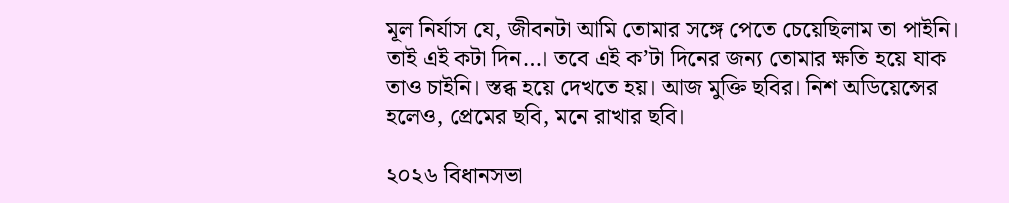মূল নির্যাস যে, জীবনটা আমি তোমার সঙ্গে পেতে চেয়েছিলাম তা পাইনি। তাই এই কটা দিন…। তবে এই ক’টা দিনের জন‌্য তোমার ক্ষতি হয়ে যাক তাও চাইনি। স্তব্ধ হয়ে দেখতে হয়। আজ মুক্তি ছবির। নিশ অডিয়েন্সের হলেও, প্রেমের ছবি, মনে রাখার ছবি।

২০২৬ বিধানসভা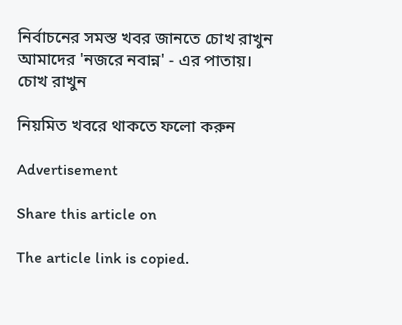নির্বাচনের সমস্ত খবর জানতে চোখ রাখুন আমাদের 'নজরে নবান্ন' - এর পাতায়।
চোখ রাখুন

নিয়মিত খবরে থাকতে ফলো করুন

Advertisement

Share this article on

The article link is copied.